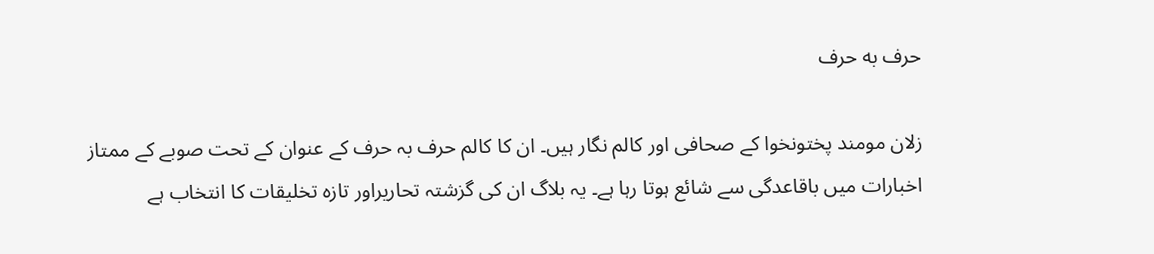حرف به حرف

زلان مومند پختونخوا کے صحافی اور کالم نگار ہیں۔ ان کا کالم حرف بہ حرف کے عنوان کے تحت صوبے کے ممتاز اخبارات میں باقاعدگی سے شائع ہوتا رہا ہے۔ یہ بلاگ ان کی گزشتہ تحاریراور تازہ تخلیقات کا انتخاب ہے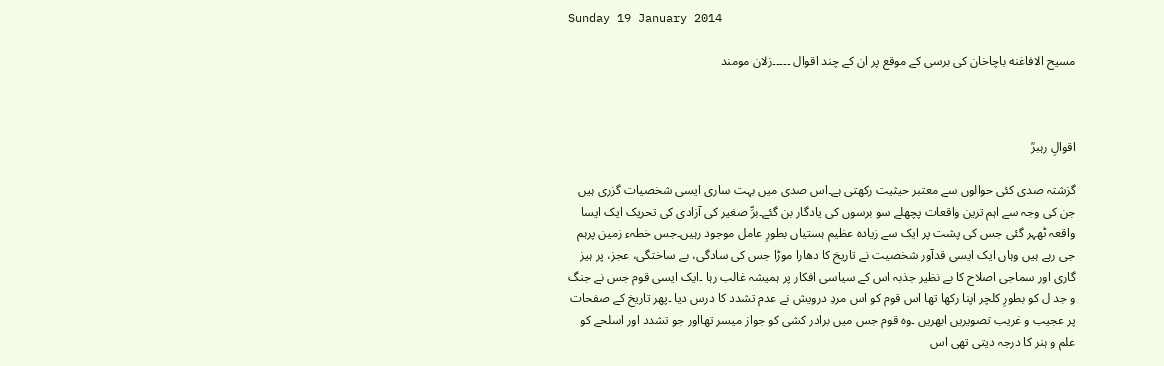Sunday 19 January 2014

مسیح الافاغنه باچاخان کی برسی کے موقع پر ان کے چند اقوال ۔۔۔۔۔زلان مومند



اقوالِ رہبرؒ

گزشتہ صدی کئی حوالوں سے معتبر حیثیت رکھتی ہے۔اس صدی میں بہت ساری ایسی شخصیات گزری ہیں جن کی وجہ سے اہم ترین واقعات پچھلے سو برسوں کی یادگار بن گئے۔برِّ صغیر کی آزادی کی تحریک ایک ایسا واقعہ ٹھہر گئی جس کی پشت پر ایک سے زیادہ عظیم ہستیاں بطورِ عامل موجود رہیں۔جس خطہء زمین پرہم جی رہے ہیں وہاں ایک ایسی قدآور شخصیت نے تاریخ کا دھارا موڑا جس کی سادگی، بے ساختگی، عجز، پر ہیز گاری اور سماجی اصلاح کا بے نظیر جذبہ اس کے سیاسی افکار پر ہمیشہ غالب رہا ۔ایک ایسی قوم جس نے جنگ و جد ل کو بطورِ کلچر اپنا رکھا تھا اس قوم کو اس مردِ درویش نے عدم تشدد کا درس دیا ۔پھر تاریخ کے صفحات پر عجیب و غریب تصویریں ابھریں ۔وہ قوم جس میں برادر کشی کو جواز میسر تھااور جو تشدد اور اسلحے کو علم و ہنر کا درجہ دیتی تھی اس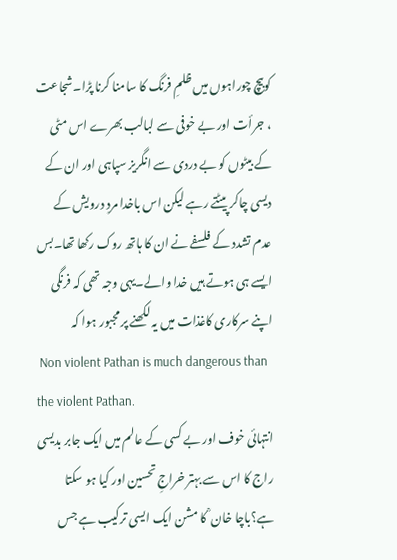کوبیچ چوراہوں میں ظلمِ فرنگ کا سامنا کرنا پڑا۔شجاعت ، جرأت اور بے خوفی سے لبالب بھرے اس مٹی کے بیٹوں کو بے دردی سے انگریز سپاہی اور ان کے دیسی چاکر پیٹتے رہے لیکن اس باخدا مردِ درویش کے عدم تشدد کے فلسفے نے ان کا ہاتھ روک رکھا تھا۔بس ایسے ہی ہوتے ہیں خدا والے۔یہی وجہ تھی کہ فرنگی اپنے سرکاری کاغذات میں یہ لکھنے پر مجبور ہوا کہ
 Non violent Pathan is much dangerous than the violent Pathan.
انتہائی خوف اور بے کسی کے عالم میں ایک جابر بدیسی راج کا اس سے بہتر خراجِ تحسین اور کیا ہو سکتا ہے؟باچا خان ؒ کا مشن ایک ایسی ترکیب ہے جس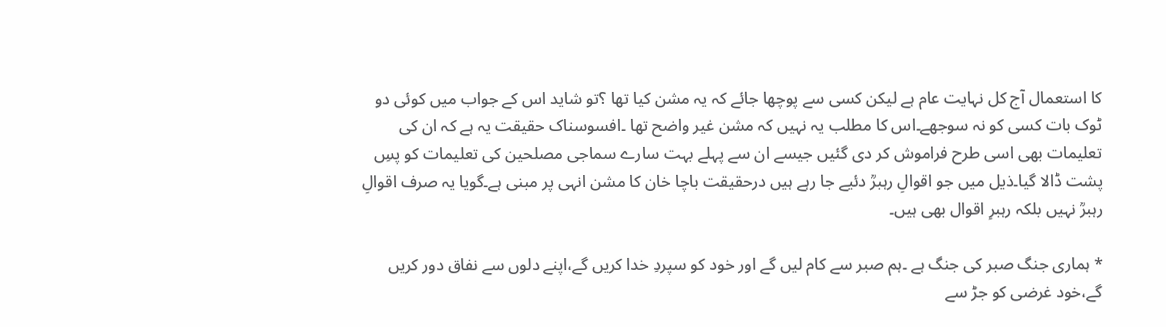کا استعمال آج کل نہایت عام ہے لیکن کسی سے پوچھا جائے کہ یہ مشن کیا تھا ؟تو شاید اس کے جواب میں کوئی دو ٹوک بات کسی کو نہ سوجھے۔اس کا مطلب یہ نہیں کہ مشن غیر واضح تھا ۔افسوسناک حقیقت یہ ہے کہ ان کی تعلیمات بھی اسی طرح فراموش کر دی گئیں جیسے ان سے پہلے بہت سارے سماجی مصلحین کی تعلیمات کو پسِ پشت ڈالا گیا۔ذیل میں جو اقوالِ رہبرؒ دئیے جا رہے ہیں درحقیقت باچا خان کا مشن انہی پر مبنی ہے۔گویا یہ صرف اقوالِ رہبرؒ نہیں بلکہ رہبرِ اقوال بھی ہیں۔

* ہماری جنگ صبر کی جنگ ہے ۔ہم صبر سے کام لیں گے اور خود کو سپردِ خدا کریں گے،اپنے دلوں سے نفاق دور کریں گے،خود غرضی کو جڑ سے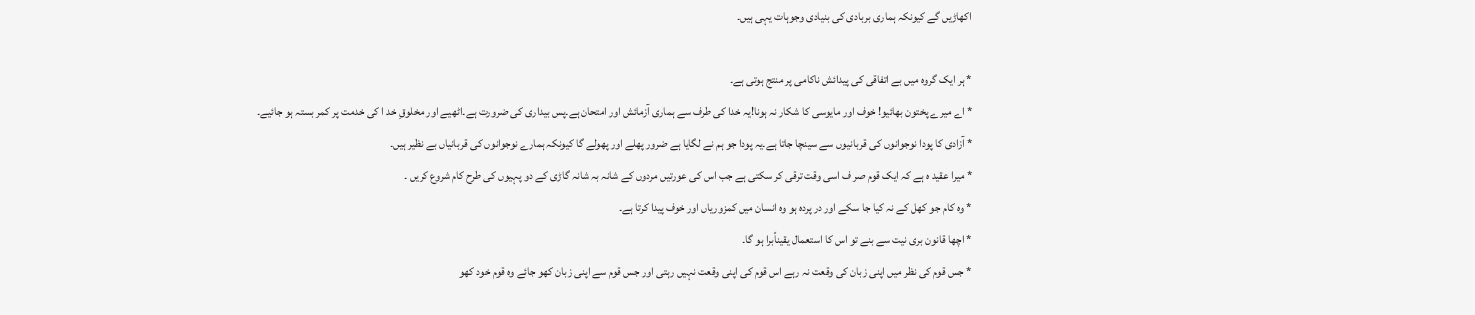اکھاڑیں گے کیونکہ ہماری بربادی کی بنیادی وجوہات یہی ہیں۔

* ہر ایک گروہ میں بے اتفاقی کی پیدائش ناکامی پر منتج ہوتی ہے۔
* اے میرے پختون بھائیو! خوف اور مایوسی کا شکار نہ ہونا!یہ خدا کی طرف سے ہماری آزمائش اور امتحان ہے۔پس بیداری کی ضرورت ہے۔اٹھیے اور مخلوقِ خد ا کی خدمت پر کمر بستہ ہو جائیے۔
* آزادی کا پودا نوجوانوں کی قربانیوں سے سینچا جاتا ہے۔یہ پودا جو ہم نے لگایا ہے ضرور پھلے اور پھولے گا کیونکہ ہمارے نوجوانوں کی قربانیاں بے نظیر ہیں۔
* میرا عقید ہ ہے کہ ایک قوم صر ف اسی وقت ترقی کر سکتی ہے جب اس کی عورتیں مردوں کے شانہ بہ شانہ گاڑی کے دو پہیوں کی طرح کام شروع کریں ۔
* وہ کام جو کھل کے نہ کیا جا سکے اور در پردہ ہو وہ انسان میں کمزوریاں اور خوف پیدا کرتا ہے۔
* اچھا قانون بری نیت سے بنے تو اس کا استعمال یقیناًبرا ہو گا۔
* جس قوم کی نظر میں اپنی زبان کی وقعت نہ رہے اس قوم کی اپنی وقعت نہیں رہتی اور جس قوم سے اپنی زبان کھو جائے وہ قوم خود کھو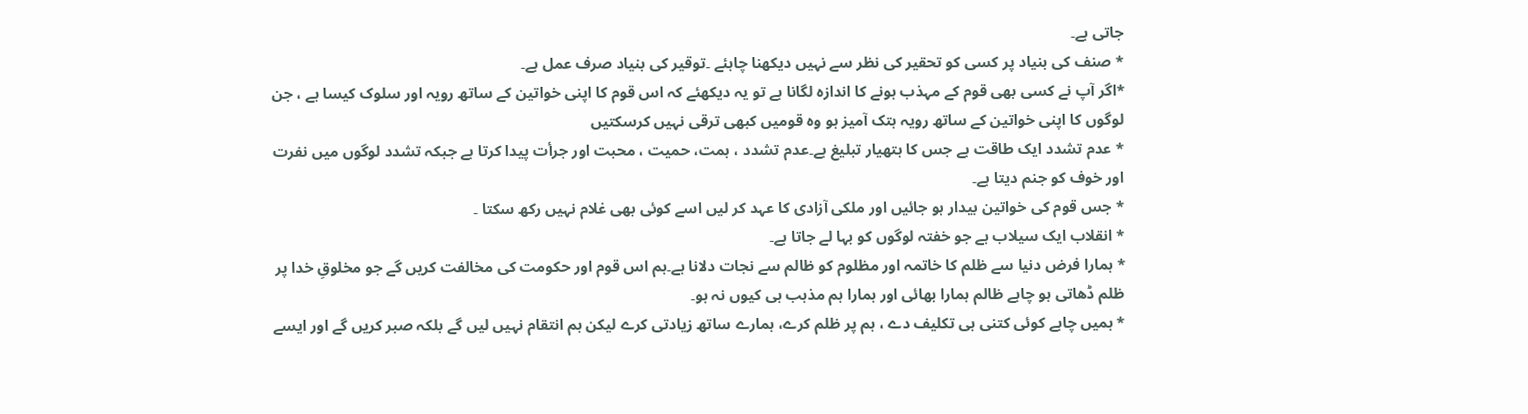جاتی ہے۔
* صنف کی بنیاد پر کسی کو تحقیر کی نظر سے نہیں دیکھنا چاہئے ۔توقیر کی بنیاد صرف عمل ہے۔
*اگر آپ نے کسی بھی قوم کے مہذب ہونے کا اندازہ لگانا ہے تو یہ دیکھئے کہ اس قوم کا اپنی خواتین کے ساتھ رویہ اور سلوک کیسا ہے ، جن لوگوں کا اپنی خواتین کے ساتھ رویہ ہتک آمیز ہو وہ قومیں کبھی ترقی نہیں کرسکتیں
* عدم تشدد ایک طاقت ہے جس کا ہتھیار تبلیغ ہے۔عدم تشدد ، ہمت، حمیت ، محبت اور جرأت پیدا کرتا ہے جبکہ تشدد لوگوں میں نفرت اور خوف کو جنم دیتا ہے۔
* جس قوم کی خواتین بیدار ہو جائیں اور ملکی آزادی کا عہد کر لیں اسے کوئی بھی غلام نہیں رکھ سکتا ۔
* انقلاب ایک سیلاب ہے جو خفتہ لوگوں کو بہا لے جاتا ہے۔
* ہمارا فرض دنیا سے ظلم کا خاتمہ اور مظلوم کو ظالم سے نجات دلانا ہے۔ہم اس قوم اور حکومت کی مخالفت کریں گے جو مخلوقِ خدا پر ظلم ڈھاتی ہو چاہے ظالم ہمارا بھائی اور ہمارا ہم مذہب ہی کیوں نہ ہو۔
* ہمیں چاہے کوئی کتنی ہی تکلیف دے ، ہم پر ظلم کرے، ہمارے ساتھ زیادتی کرے لیکن ہم انتقام نہیں لیں گے بلکہ صبر کریں گے اور ایسے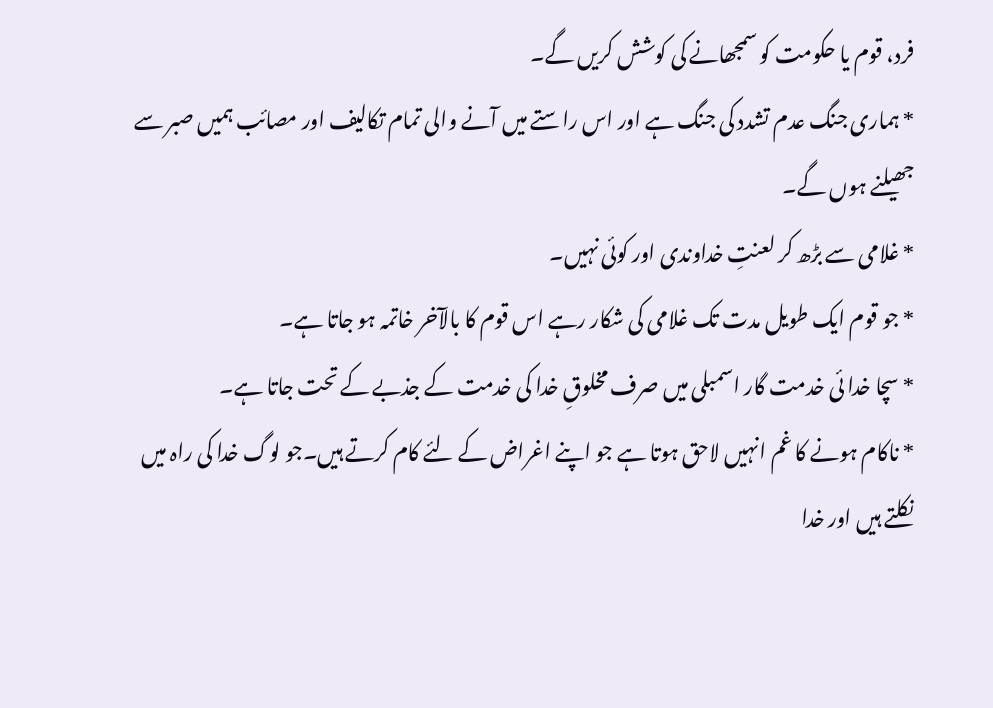فرد، قوم یا حکومت کو سمجھانے کی کوشش کریں گے۔
* ہماری جنگ عدم تشدد کی جنگ ہے اور اس راستے میں آنے والی تمام تکالیف اور مصائب ہمیں صبر سے جھیلنے ہوں گے۔
* غلامی سے بڑھ کر لعنتِ خداوندی اور کوئی نہیں۔
* جو قوم ایک طویل مدت تک غلامی کی شکار رہے اس قوم کا بالآخر خاتمہ ہو جاتا ہے۔
* سچا خدا ئی خدمت گار اسمبلی میں صرف مخلوقِ خدا کی خدمت کے جذبے کے تحت جاتا ہے۔
* ناکام ہونے کا غم انہیں لاحق ہوتا ہے جو اپنے اغراض کے لئے کام کرتے ہیں۔جو لوگ خدا کی راہ میں نکلتے ہیں اور خدا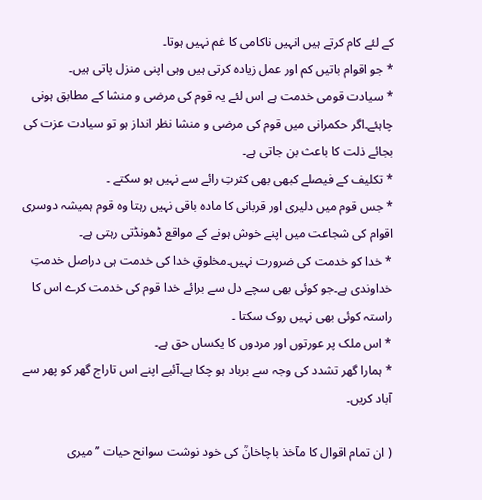کے لئے کام کرتے ہیں انہیں ناکامی کا غم نہیں ہوتا۔
* جو اقوام باتیں کم اور عمل زیادہ کرتی ہیں وہی اپنی منزل پاتی ہیں۔
* سیادت قومی خدمت ہے اس لئے یہ قوم کی مرضی و منشا کے مطابق ہونی چاہئے۔اگر حکمرانی میں قوم کی مرضی و منشا نظر انداز ہو تو سیادت عزت کی بجائے ذلت کا باعث بن جاتی ہے۔
* تکلیف کے فیصلے کبھی بھی کثرتِ رائے سے نہیں ہو سکتے ۔
* جس قوم میں دلیری اور قربانی کا مادہ باقی نہیں رہتا وہ قوم ہمیشہ دوسری اقوام کی شجاعت میں اپنے خوش ہونے کے مواقع ڈھونڈتی رہتی ہے۔
* خدا کو خدمت کی ضرورت نہیں۔مخلوقِ خدا کی خدمت ہی دراصل خدمتِ خداوندی ہے۔جو کوئی بھی سچے دل سے برائے خدا قوم کی خدمت کرے اس کا راستہ کوئی بھی نہیں روک سکتا ۔
* اس ملک پر عورتوں اور مردوں کا یکساں حق ہے۔
* ہمارا گھر تشدد کی وجہ سے برباد ہو چکا ہے۔آئیے اپنے اس تاراج گھر کو پھر سے آباد کریں۔

( ان تمام اقوال کا مآخذ باچاخانؒ کی خود نوشت سوانح حیات ’’میری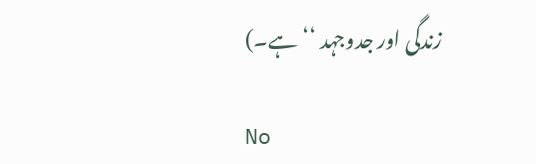زندگی اور جدوجہد ‘‘ہے۔)

No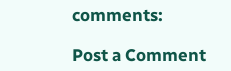comments:

Post a Comment